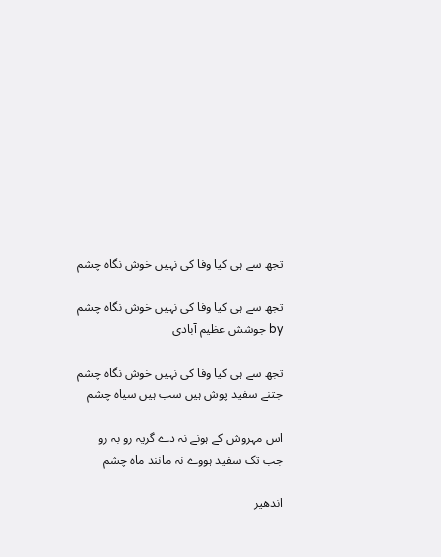تجھ سے ہی کیا وفا کی نہیں خوش نگاہ چشم

تجھ سے ہی کیا وفا کی نہیں خوش نگاہ چشم
by جوشش عظیم آبادی

تجھ سے ہی کیا وفا کی نہیں خوش نگاہ چشم
جتنے سفید پوش ہیں سب ہیں سیاہ چشم

اس مہروش کے ہونے نہ دے گریہ رو بہ رو
جب تک سفید ہووے نہ مانند ماہ چشم

اندھیر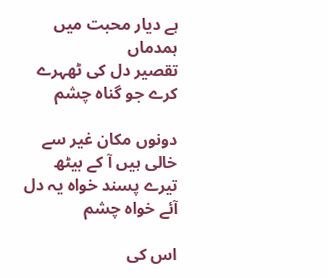ہے دیار محبت میں ہمدماں
تقصیر دل کی ٹھہرے کرے جو گناہ چشم

دونوں مکان غیر سے خالی ہیں آ کے بیٹھ
تیرے پسند خواہ یہ دل آئے خواہ چشم

اس کی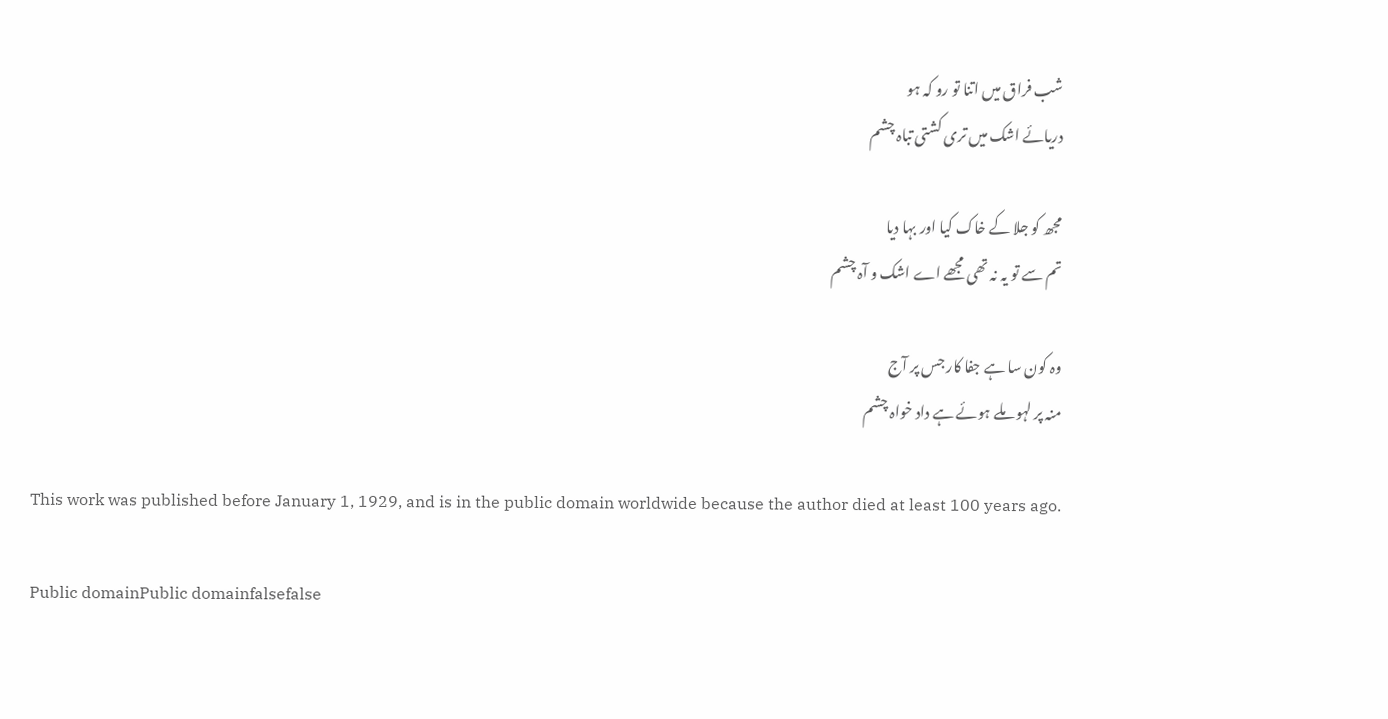شب فراق میں اتنا تو رو کہ ہو
دریائے اشک میں تری کشتی تباہ چشم

مجھ کو جلا کے خاک کیا اور بہا دیا
تم سے تو یہ نہ تھی مجھے اے اشک و آہ چشم

وہ کون سا ہے جفا کار جس پر آج
منہ پر لہو ملے ہوئے ہے داد خواہ چشم

This work was published before January 1, 1929, and is in the public domain worldwide because the author died at least 100 years ago.

Public domainPublic domainfalsefalse